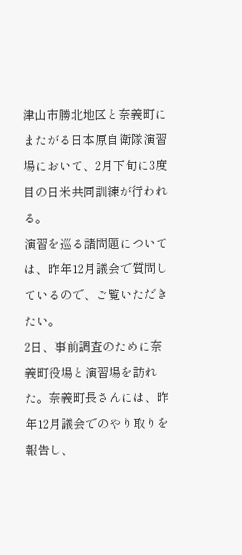津山市勝北地区と奈義町にまたがる日本原自衛隊演習場において、2月下旬に3度目の日米共同訓練が行われる。
演習を巡る諸問題については、昨年12月議会で質問しているので、ご覧いただきたい。
2日、事前調査のために奈義町役場と演習場を訪れた。奈義町長さんには、昨年12月議会でのやり取りを報告し、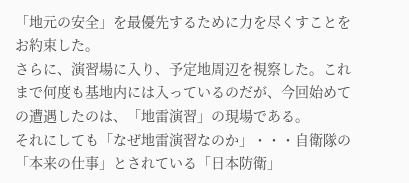「地元の安全」を最優先するために力を尽くすことをお約束した。
さらに、演習場に入り、予定地周辺を視察した。これまで何度も基地内には入っているのだが、今回始めての遭遇したのは、「地雷演習」の現場である。
それにしても「なぜ地雷演習なのか」・・・自衛隊の「本来の仕事」とされている「日本防衛」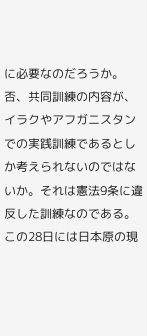に必要なのだろうか。
否、共同訓練の内容が、イラクやアフガニスタンでの実践訓練であるとしか考えられないのではないか。それは憲法9条に違反した訓練なのである。
この28日には日本原の現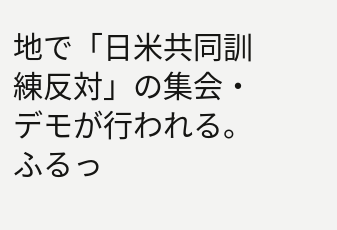地で「日米共同訓練反対」の集会・デモが行われる。ふるっ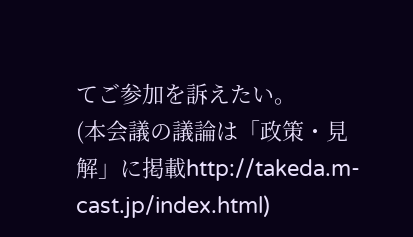てご参加を訴えたい。
(本会議の議論は「政策・見解」に掲載http://takeda.m-cast.jp/index.html)